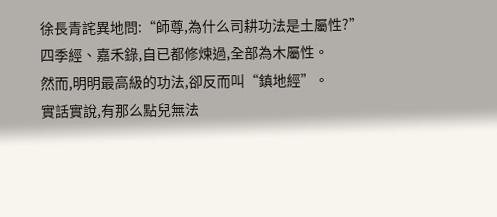徐長青詫異地問:“師尊,為什么司耕功法是土屬性?”
四季經、嘉禾錄,自已都修煉過,全部為木屬性。
然而,明明最高級的功法,卻反而叫“鎮地經”。
實話實說,有那么點兒無法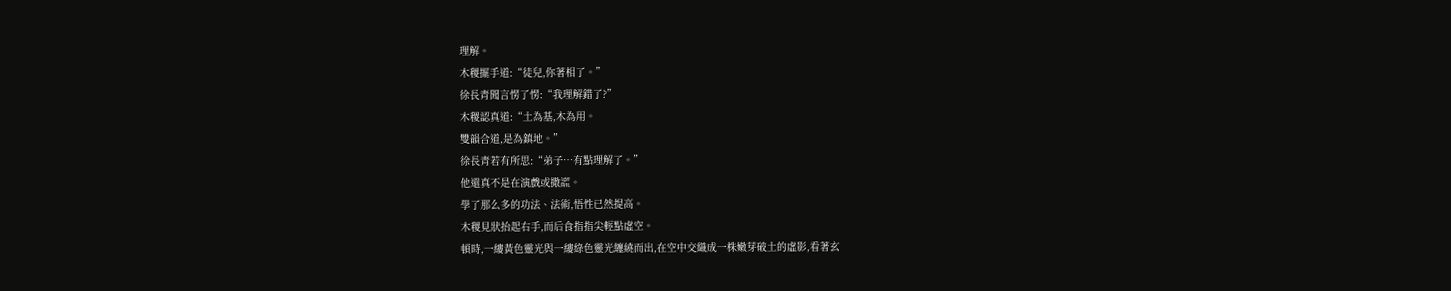理解。
木稷擺手道:“徒兒,你著相了。”
徐長青聞言愣了愣:“我理解錯了?”
木稷認真道:“土為基,木為用。
雙韻合道,是為鎮地。”
徐長青若有所思:“弟子…有點理解了。”
他還真不是在演戲或撒謊。
學了那么多的功法、法術,悟性已然提高。
木稷見狀抬起右手,而后食指指尖輕點虛空。
頓時,一縷黃色靈光與一縷綠色靈光纏繞而出,在空中交織成一株嫩芽破土的虛影,看著玄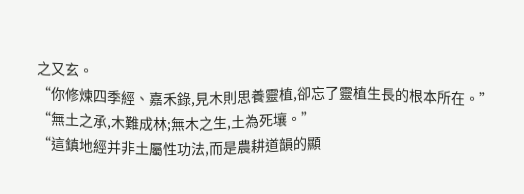之又玄。
“你修煉四季經、嘉禾錄,見木則思養靈植,卻忘了靈植生長的根本所在。”
“無土之承,木難成林;無木之生,土為死壤。”
“這鎮地經并非土屬性功法,而是農耕道韻的顯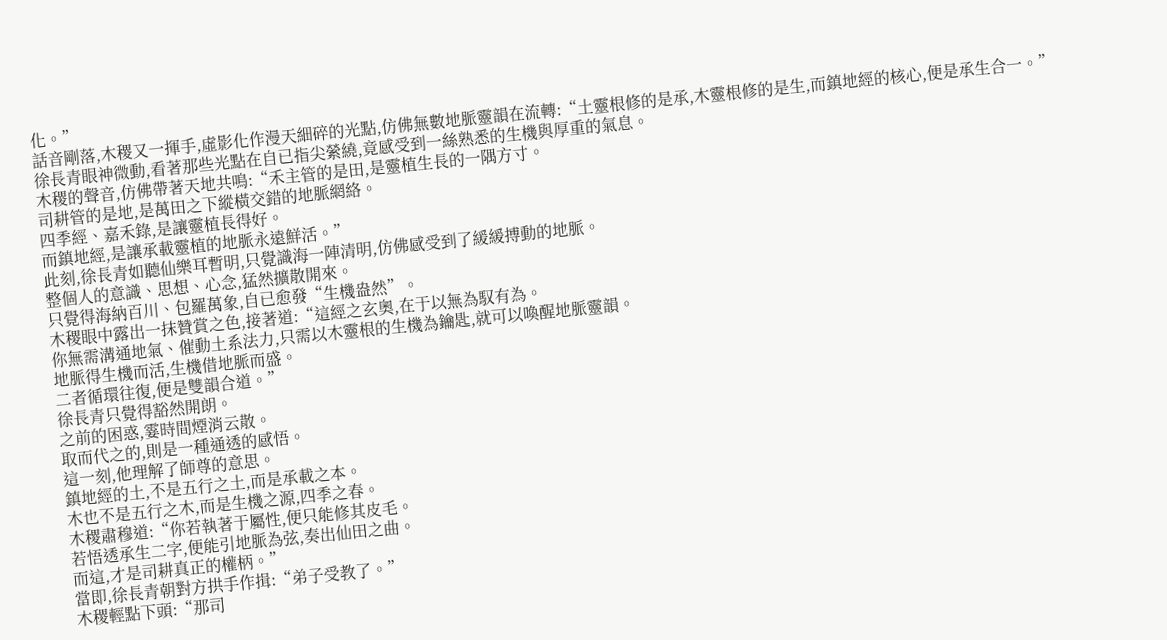化。”
話音剛落,木稷又一揮手,虛影化作漫天細碎的光點,仿佛無數地脈靈韻在流轉:“土靈根修的是承,木靈根修的是生,而鎮地經的核心,便是承生合一。”
徐長青眼神微動,看著那些光點在自已指尖縈繞,竟感受到一絲熟悉的生機與厚重的氣息。
木稷的聲音,仿佛帶著天地共鳴:“禾主管的是田,是靈植生長的一隅方寸。
司耕管的是地,是萬田之下縱橫交錯的地脈網絡。
四季經、嘉禾錄,是讓靈植長得好。
而鎮地經,是讓承載靈植的地脈永遠鮮活。”
此刻,徐長青如聽仙樂耳暫明,只覺識海一陣清明,仿佛感受到了緩緩搏動的地脈。
整個人的意識、思想、心念,猛然擴散開來。
只覺得海納百川、包羅萬象,自已愈發“生機盎然”。
木稷眼中露出一抹贊賞之色,接著道:“這經之玄奧,在于以無為馭有為。
你無需溝通地氣、催動土系法力,只需以木靈根的生機為鑰匙,就可以喚醒地脈靈韻。
地脈得生機而活,生機借地脈而盛。
二者循環往復,便是雙韻合道。”
徐長青只覺得豁然開朗。
之前的困惑,霎時間煙消云散。
取而代之的,則是一種通透的感悟。
這一刻,他理解了師尊的意思。
鎮地經的土,不是五行之土,而是承載之本。
木也不是五行之木,而是生機之源,四季之春。
木稷肅穆道:“你若執著于屬性,便只能修其皮毛。
若悟透承生二字,便能引地脈為弦,奏出仙田之曲。
而這,才是司耕真正的權柄。”
當即,徐長青朝對方拱手作揖:“弟子受教了。”
木稷輕點下頭:“那司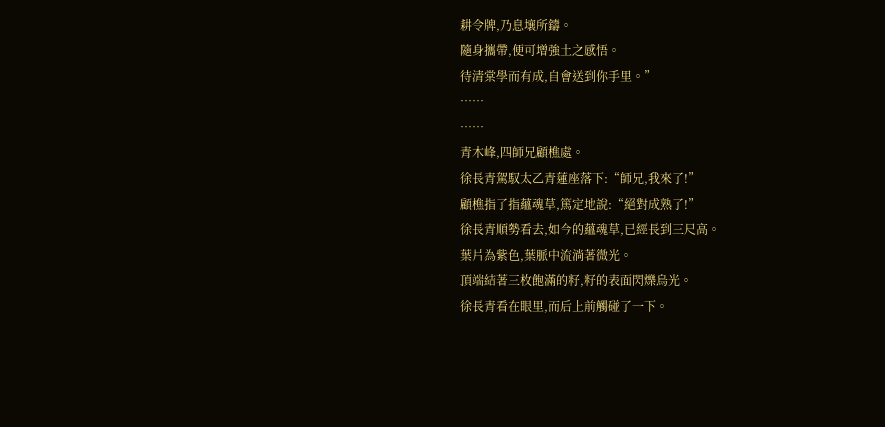耕令牌,乃息壤所鑄。
隨身攜帶,便可增強土之感悟。
待清棠學而有成,自會送到你手里。”
……
……
青木峰,四師兄顧樵處。
徐長青駕馭太乙青蓮座落下:“師兄,我來了!”
顧樵指了指蘊魂草,篤定地說:“絕對成熟了!”
徐長青順勢看去,如今的蘊魂草,已經長到三尺高。
葉片為紫色,葉脈中流淌著微光。
頂端結著三枚飽滿的籽,籽的表面閃爍烏光。
徐長青看在眼里,而后上前觸碰了一下。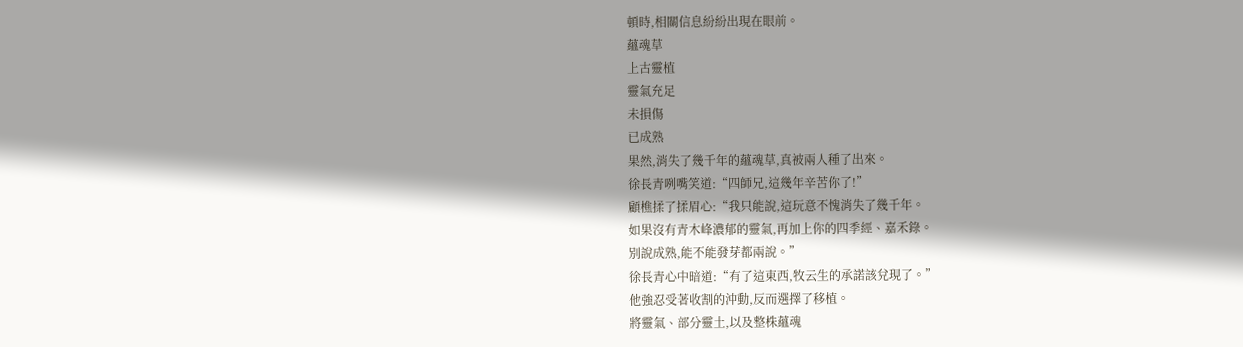頓時,相關信息紛紛出現在眼前。
蘊魂草
上古靈植
靈氣充足
未損傷
已成熟
果然,消失了幾千年的蘊魂草,真被兩人種了出來。
徐長青咧嘴笑道:“四師兄,這幾年辛苦你了!”
顧樵揉了揉眉心:“我只能說,這玩意不愧消失了幾千年。
如果沒有青木峰濃郁的靈氣,再加上你的四季經、嘉禾錄。
別說成熟,能不能發芽都兩說。”
徐長青心中暗道:“有了這東西,牧云生的承諾該兌現了。”
他強忍受著收割的沖動,反而選擇了移植。
將靈氣、部分靈土,以及整株蘊魂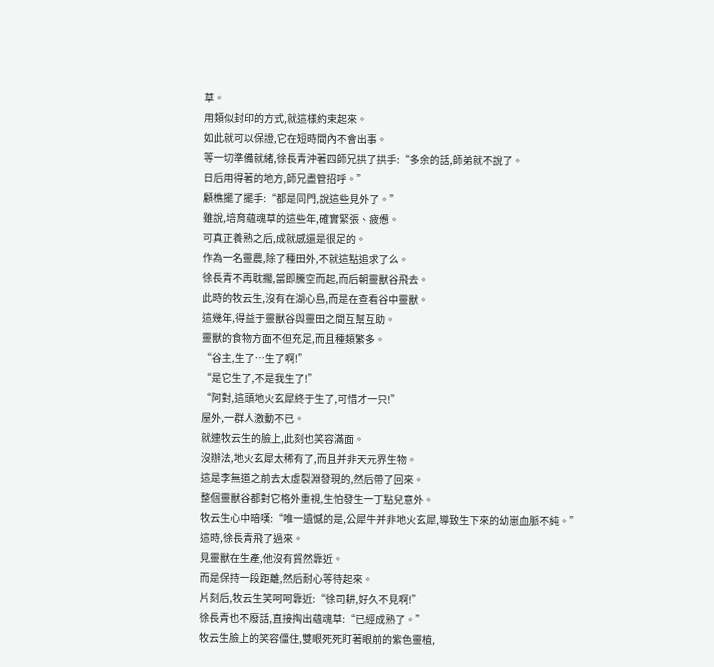草。
用類似封印的方式,就這樣約束起來。
如此就可以保證,它在短時間內不會出事。
等一切準備就緒,徐長青沖著四師兄拱了拱手:“多余的話,師弟就不說了。
日后用得著的地方,師兄盡管招呼。”
顧樵擺了擺手:“都是同門,說這些見外了。”
雖說,培育蘊魂草的這些年,確實緊張、疲憊。
可真正養熟之后,成就感還是很足的。
作為一名靈農,除了種田外,不就這點追求了么。
徐長青不再耽擱,當即騰空而起,而后朝靈獸谷飛去。
此時的牧云生,沒有在湖心島,而是在查看谷中靈獸。
這幾年,得益于靈獸谷與靈田之間互幫互助。
靈獸的食物方面不但充足,而且種類繁多。
“谷主,生了…生了啊!”
“是它生了,不是我生了!”
“阿對,這頭地火玄犀終于生了,可惜才一只!”
屋外,一群人激動不已。
就連牧云生的臉上,此刻也笑容滿面。
沒辦法,地火玄犀太稀有了,而且并非天元界生物。
這是李無道之前去太虛裂淵發現的,然后帶了回來。
整個靈獸谷都對它格外重視,生怕發生一丁點兒意外。
牧云生心中暗嘆:“唯一遺憾的是,公犀牛并非地火玄犀,導致生下來的幼崽血脈不純。”
這時,徐長青飛了過來。
見靈獸在生產,他沒有貿然靠近。
而是保持一段距離,然后耐心等待起來。
片刻后,牧云生笑呵呵靠近:“徐司耕,好久不見啊!”
徐長青也不廢話,直接掏出蘊魂草:“已經成熟了。”
牧云生臉上的笑容僵住,雙眼死死盯著眼前的紫色靈植,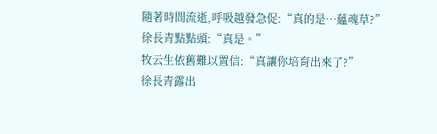隨著時間流逝,呼吸越發急促:“真的是…蘊魂草?”
徐長青點點頭:“真是。”
牧云生依舊難以置信:“真讓你培育出來了?”
徐長青露出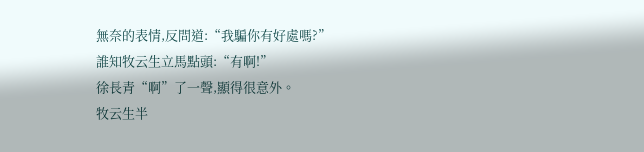無奈的表情,反問道:“我騙你有好處嗎?”
誰知牧云生立馬點頭:“有啊!”
徐長青“啊”了一聲,顯得很意外。
牧云生半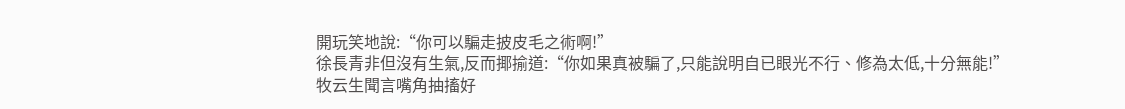開玩笑地說:“你可以騙走披皮毛之術啊!”
徐長青非但沒有生氣,反而揶揄道:“你如果真被騙了,只能說明自已眼光不行、修為太低,十分無能!”
牧云生聞言嘴角抽搐好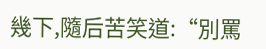幾下,隨后苦笑道:“別罵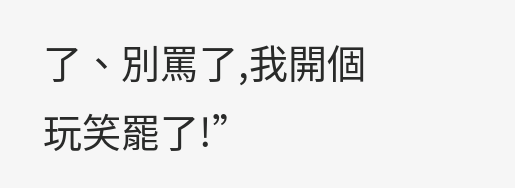了、別罵了,我開個玩笑罷了!”